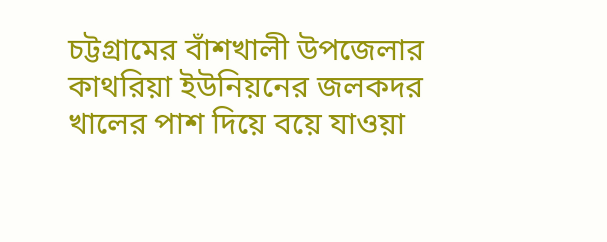চট্টগ্রামের বাঁশখালী উপজেলার কাথরিয়া ইউনিয়নের জলকদর খালের পাশ দিয়ে বয়ে যাওয়া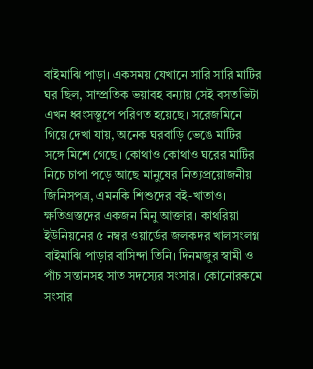বাইমাঝি পাড়া। একসময় যেখানে সারি সারি মাটির ঘর ছিল, সাম্প্রতিক ভয়াবহ বন্যায় সেই বসতভিটা এখন ধ্বংসস্তূপে পরিণত হয়েছে। সরেজমিনে গিয়ে দেখা যায়, অনেক ঘরবাড়ি ভেঙে মাটির সঙ্গে মিশে গেছে। কোথাও কোথাও ঘরের মাটির নিচে চাপা পড়ে আছে মানুষের নিত্যপ্রয়োজনীয় জিনিসপত্র, এমনকি শিশুদের বই-খাতাও।
ক্ষতিগ্রস্তদের একজন মিনু আক্তার। কাথরিয়া ইউনিয়নের ৫ নম্বর ওয়ার্ডের জলকদর খালসংলগ্ন বাইমাঝি পাড়ার বাসিন্দা তিনি। দিনমজুর স্বামী ও পাঁচ সন্তানসহ সাত সদস্যের সংসার। কোনোরকমে সংসার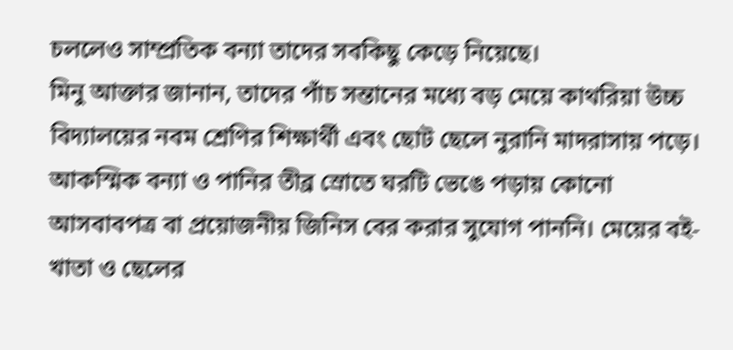চললেও সাম্প্রতিক বন্যা তাদের সবকিছু কেড়ে নিয়েছে।
মিনু আক্তার জানান, তাদের পাঁচ সন্তানের মধ্যে বড় মেয়ে কাথরিয়া উচ্চ বিদ্যালয়ের নবম শ্রেণির শিক্ষার্থী এবং ছোট ছেলে নুরানি মাদরাসায় পড়ে। আকস্মিক বন্যা ও পানির তীব্র স্রোতে ঘরটি ভেঙে পড়ায় কোনো আসবাবপত্র বা প্রয়োজনীয় জিনিস বের করার সুযোগ পাননি। মেয়ের বই-খাতা ও ছেলের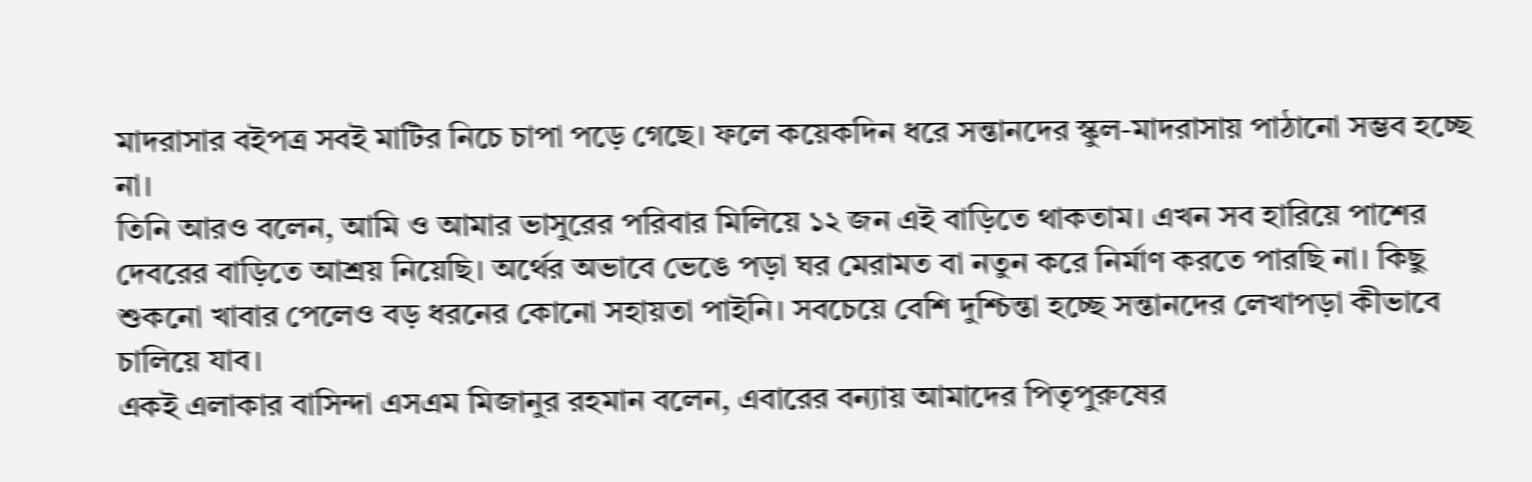মাদরাসার বইপত্র সবই মাটির নিচে চাপা পড়ে গেছে। ফলে কয়েকদিন ধরে সন্তানদের স্কুল-মাদরাসায় পাঠানো সম্ভব হচ্ছে না।
তিনি আরও বলেন, আমি ও আমার ভাসুরের পরিবার মিলিয়ে ১২ জন এই বাড়িতে থাকতাম। এখন সব হারিয়ে পাশের দেবরের বাড়িতে আশ্রয় নিয়েছি। অর্থের অভাবে ভেঙে পড়া ঘর মেরামত বা নতুন করে নির্মাণ করতে পারছি না। কিছু শুকনো খাবার পেলেও বড় ধরনের কোনো সহায়তা পাইনি। সবচেয়ে বেশি দুশ্চিন্তা হচ্ছে সন্তানদের লেখাপড়া কীভাবে চালিয়ে যাব।
একই এলাকার বাসিন্দা এসএম মিজানুর রহমান বলেন, এবারের বন্যায় আমাদের পিতৃপুরুষের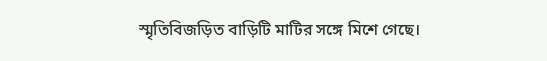স্মৃতিবিজড়িত বাড়িটি মাটির সঙ্গে মিশে গেছে।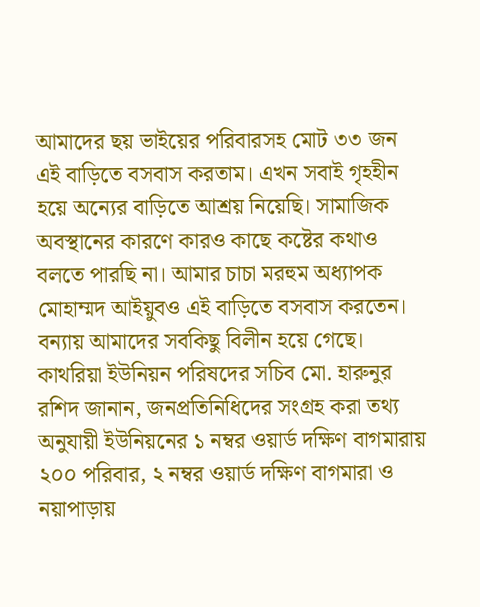আমাদের ছয় ভাইয়ের পরিবারসহ মোট ৩৩ জন এই বাড়িতে বসবাস করতাম। এখন সবাই গৃহহীন হয়ে অন্যের বাড়িতে আশ্রয় নিয়েছি। সামাজিক অবস্থানের কারণে কারও কাছে কষ্টের কথাও বলতে পারছি না। আমার চাচা মরহুম অধ্যাপক মোহাম্মদ আইয়ুবও এই বাড়িতে বসবাস করতেন। বন্যায় আমাদের সবকিছু বিলীন হয়ে গেছে।
কাথরিয়া ইউনিয়ন পরিষদের সচিব মো. হারুনুর রশিদ জানান, জনপ্রতিনিধিদের সংগ্রহ করা তথ্য অনুযায়ী ইউনিয়নের ১ নম্বর ওয়ার্ড দক্ষিণ বাগমারায় ২০০ পরিবার, ২ নম্বর ওয়ার্ড দক্ষিণ বাগমারা ও নয়াপাড়ায়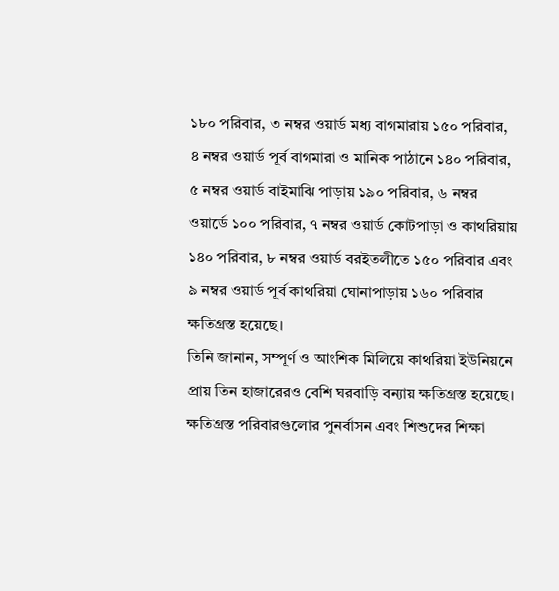১৮০ পরিবার, ৩ নম্বর ওয়ার্ড মধ্য বাগমারায় ১৫০ পরিবার, ৪ নম্বর ওয়ার্ড পূর্ব বাগমারা ও মানিক পাঠানে ১৪০ পরিবার, ৫ নম্বর ওয়ার্ড বাইমাঝি পাড়ায় ১৯০ পরিবার, ৬ নম্বর ওয়ার্ডে ১০০ পরিবার, ৭ নম্বর ওয়ার্ড কোটপাড়া ও কাথরিয়ায় ১৪০ পরিবার, ৮ নম্বর ওয়ার্ড বরইতলীতে ১৫০ পরিবার এবং ৯ নম্বর ওয়ার্ড পূর্ব কাথরিয়া ঘোনাপাড়ায় ১৬০ পরিবার ক্ষতিগ্রস্ত হয়েছে।
তিনি জানান, সম্পূর্ণ ও আংশিক মিলিয়ে কাথরিয়া ইউনিয়নে প্রায় তিন হাজারেরও বেশি ঘরবাড়ি বন্যায় ক্ষতিগ্রস্ত হয়েছে। ক্ষতিগ্রস্ত পরিবারগুলোর পুনর্বাসন এবং শিশুদের শিক্ষা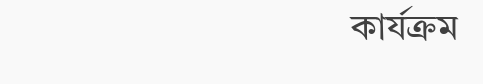কার্যক্রম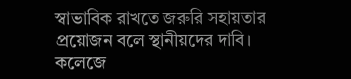স্বাভাবিক রাখতে জরুরি সহায়তার প্রয়োজন বলে স্থানীয়দের দাবি।
কলেজে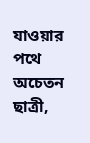যাওয়ার পথে অচেতন ছাত্রী,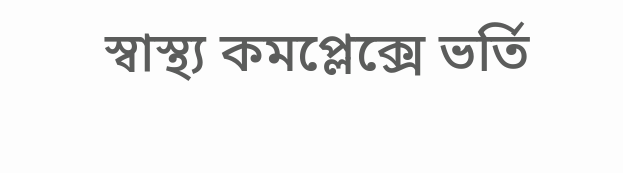স্বাস্থ্য কমপ্লেক্সে ভর্তি